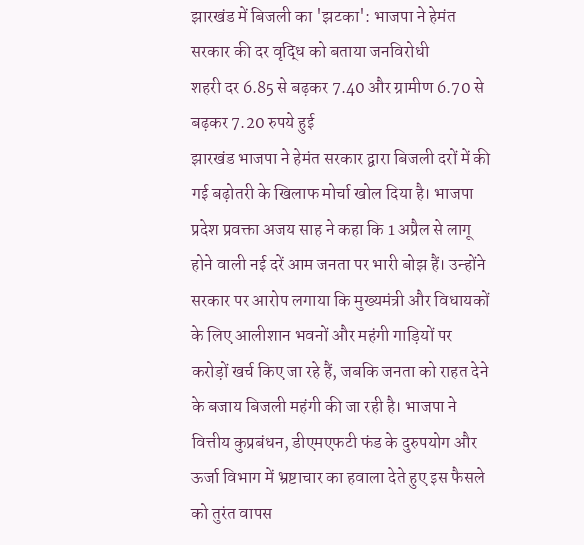झारखंड में बिजली का 'झटका': भाजपा ने हेमंत सरकार की दर वृद्धि को बताया जनविरोधी
शहरी दर 6.85 से बढ़कर 7.40 और ग्रामीण 6.70 से बढ़कर 7.20 रुपये हुई
झारखंड भाजपा ने हेमंत सरकार द्वारा बिजली दरों में की गई बढ़ोतरी के खिलाफ मोर्चा खोल दिया है। भाजपा प्रदेश प्रवक्ता अजय साह ने कहा कि 1 अप्रैल से लागू होने वाली नई दरें आम जनता पर भारी बोझ हैं। उन्होंने सरकार पर आरोप लगाया कि मुख्यमंत्री और विधायकों के लिए आलीशान भवनों और महंगी गाड़ियों पर करोड़ों खर्च किए जा रहे हैं, जबकि जनता को राहत देने के बजाय बिजली महंगी की जा रही है। भाजपा ने वित्तीय कुप्रबंधन, डीएमएफटी फंड के दुरुपयोग और ऊर्जा विभाग में भ्रष्टाचार का हवाला देते हुए इस फैसले को तुरंत वापस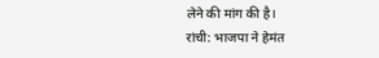लेने की मांग की है।
रांची: भाजपा ने हेमंत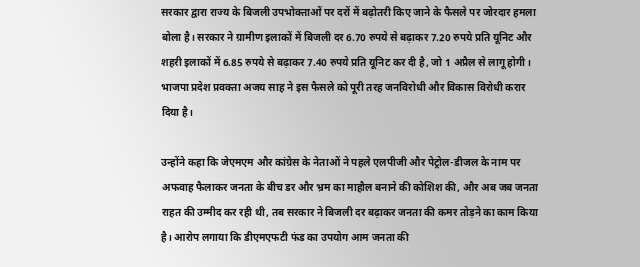सरकार द्वारा राज्य के बिजली उपभोक्ताओं पर दरों में बढ़ोतरी किए जाने के फैसले पर जोरदार हमला बोला है। सरकार ने ग्रामीण इलाकों में बिजली दर 6.70 रुपये से बढ़ाकर 7.20 रुपये प्रति यूनिट और शहरी इलाकों में 6.85 रुपये से बढ़ाकर 7.40 रुपये प्रति यूनिट कर दी है, जो 1 अप्रैल से लागू होगी। भाजपा प्रदेश प्रवक्ता अजय साह ने इस फैसले को पूरी तरह जनविरोधी और विकास विरोधी करार दिया है।

उन्होंने कहा कि जेएमएम और कांग्रेस के नेताओं ने पहले एलपीजी और पेट्रोल-डीजल के नाम पर अफवाह फैलाकर जनता के बीच डर और भ्रम का माहौल बनाने की कोशिश की, और अब जब जनता राहत की उम्मीद कर रही थी, तब सरकार ने बिजली दर बढ़ाकर जनता की कमर तोड़ने का काम किया है। आरोप लगाया कि डीएमएफटी फंड का उपयोग आम जनता की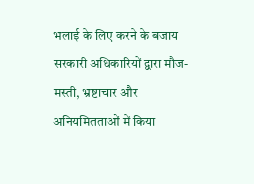भलाई के लिए करने के बजाय सरकारी अधिकारियों द्वारा मौज-मस्ती, भ्रष्टाचार और अनियमितताओं में किया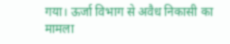गया। ऊर्जा विभाग से अवैध निकासी का मामला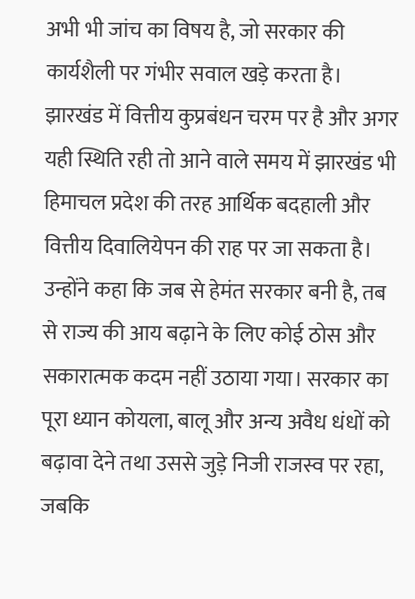अभी भी जांच का विषय है, जो सरकार की कार्यशैली पर गंभीर सवाल खड़े करता है।
झारखंड में वित्तीय कुप्रबंधन चरम पर है और अगर यही स्थिति रही तो आने वाले समय में झारखंड भी हिमाचल प्रदेश की तरह आर्थिक बदहाली और वित्तीय दिवालियेपन की राह पर जा सकता है। उन्होंने कहा कि जब से हेमंत सरकार बनी है, तब से राज्य की आय बढ़ाने के लिए कोई ठोस और सकारात्मक कदम नहीं उठाया गया। सरकार का पूरा ध्यान कोयला, बालू और अन्य अवैध धंधों को बढ़ावा देने तथा उससे जुड़े निजी राजस्व पर रहा, जबकि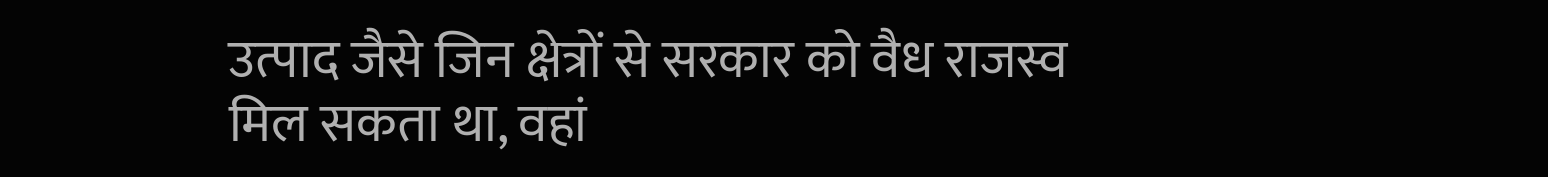उत्पाद जैसे जिन क्षेत्रों से सरकार को वैध राजस्व मिल सकता था, वहां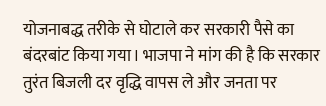योजनाबद्ध तरीके से घोटाले कर सरकारी पैसे का बंदरबांट किया गया। भाजपा ने मांग की है कि सरकार तुरंत बिजली दर वृद्धि वापस ले और जनता पर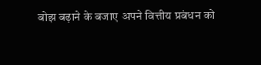बोझ बढ़ाने के बजाए अपने वित्तीय प्रबंधन को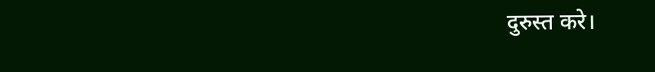दुरुस्त करे।